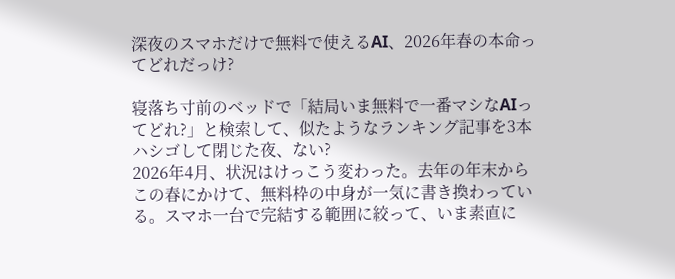深夜のスマホだけで無料で使えるAI、2026年春の本命ってどれだっけ?

寝落ち寸前のベッドで「結局いま無料で一番マシなAIってどれ?」と検索して、似たようなランキング記事を3本ハシゴして閉じた夜、ない?
2026年4月、状況はけっこう変わった。去年の年末からこの春にかけて、無料枠の中身が一気に書き換わっている。スマホ一台で完結する範囲に絞って、いま素直に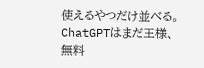使えるやつだけ並べる。
ChatGPTはまだ王様、無料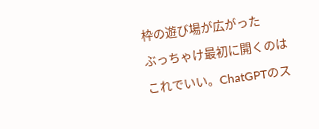枠の遊び場が広がった
ぶっちゃけ最初に開くのはこれでいい。ChatGPTのス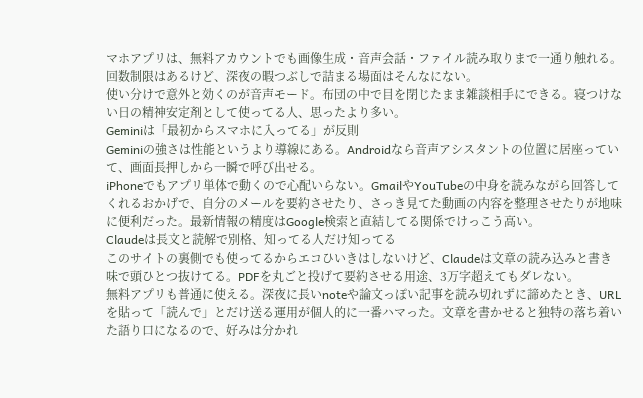マホアプリは、無料アカウントでも画像生成・音声会話・ファイル読み取りまで一通り触れる。回数制限はあるけど、深夜の暇つぶしで詰まる場面はそんなにない。
使い分けで意外と効くのが音声モード。布団の中で目を閉じたまま雑談相手にできる。寝つけない日の精神安定剤として使ってる人、思ったより多い。
Geminiは「最初からスマホに入ってる」が反則
Geminiの強さは性能というより導線にある。Androidなら音声アシスタントの位置に居座っていて、画面長押しから一瞬で呼び出せる。
iPhoneでもアプリ単体で動くので心配いらない。GmailやYouTubeの中身を読みながら回答してくれるおかげで、自分のメールを要約させたり、さっき見てた動画の内容を整理させたりが地味に便利だった。最新情報の精度はGoogle検索と直結してる関係でけっこう高い。
Claudeは長文と読解で別格、知ってる人だけ知ってる
このサイトの裏側でも使ってるからエコひいきはしないけど、Claudeは文章の読み込みと書き味で頭ひとつ抜けてる。PDFを丸ごと投げて要約させる用途、3万字超えてもダレない。
無料アプリも普通に使える。深夜に長いnoteや論文っぽい記事を読み切れずに諦めたとき、URLを貼って「読んで」とだけ送る運用が個人的に一番ハマった。文章を書かせると独特の落ち着いた語り口になるので、好みは分かれ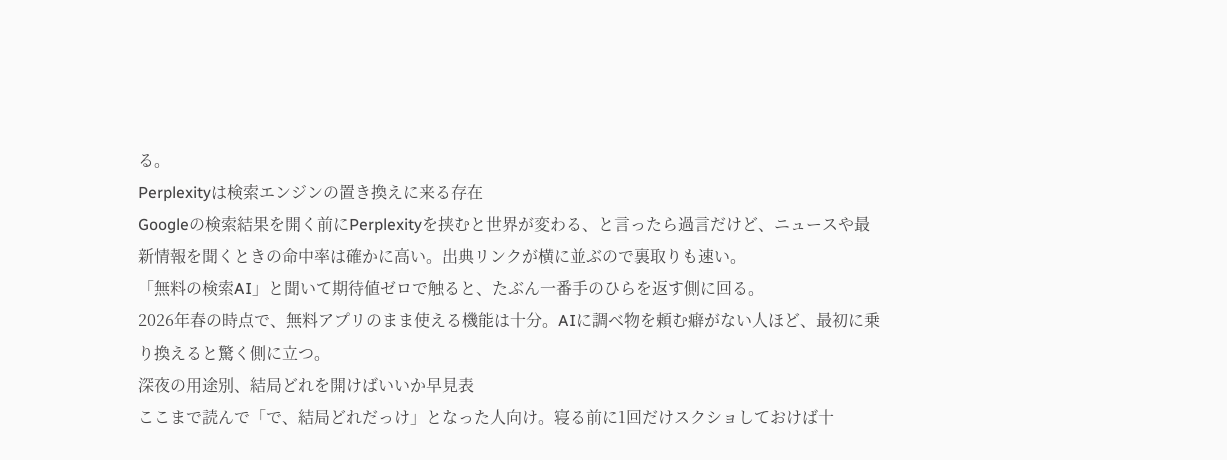る。
Perplexityは検索エンジンの置き換えに来る存在
Googleの検索結果を開く前にPerplexityを挟むと世界が変わる、と言ったら過言だけど、ニュースや最新情報を聞くときの命中率は確かに高い。出典リンクが横に並ぶので裏取りも速い。
「無料の検索AI」と聞いて期待値ゼロで触ると、たぶん一番手のひらを返す側に回る。
2026年春の時点で、無料アプリのまま使える機能は十分。AIに調べ物を頼む癖がない人ほど、最初に乗り換えると驚く側に立つ。
深夜の用途別、結局どれを開けばいいか早見表
ここまで読んで「で、結局どれだっけ」となった人向け。寝る前に1回だけスクショしておけば十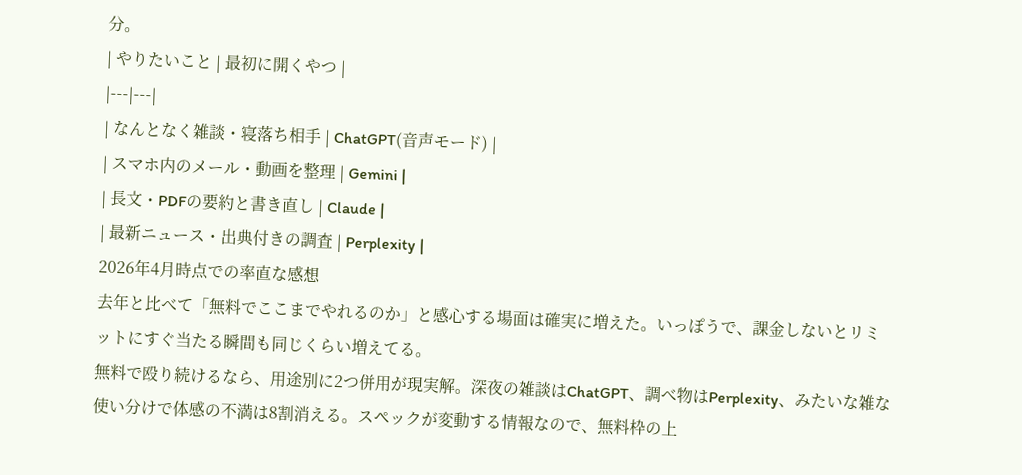分。
| やりたいこと | 最初に開くやつ |
|---|---|
| なんとなく雑談・寝落ち相手 | ChatGPT(音声モード) |
| スマホ内のメール・動画を整理 | Gemini |
| 長文・PDFの要約と書き直し | Claude |
| 最新ニュース・出典付きの調査 | Perplexity |
2026年4月時点での率直な感想
去年と比べて「無料でここまでやれるのか」と感心する場面は確実に増えた。いっぽうで、課金しないとリミットにすぐ当たる瞬間も同じくらい増えてる。
無料で殴り続けるなら、用途別に2つ併用が現実解。深夜の雑談はChatGPT、調べ物はPerplexity、みたいな雑な使い分けで体感の不満は8割消える。スペックが変動する情報なので、無料枠の上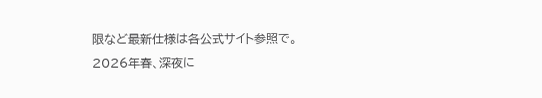限など最新仕様は各公式サイト参照で。
2026年春、深夜に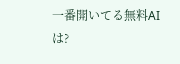一番開いてる無料AIは?